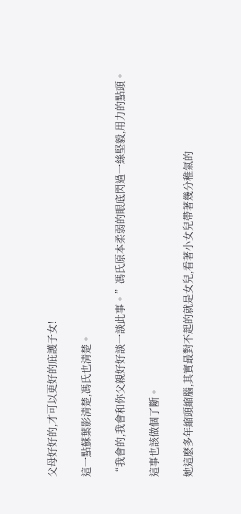父母好好的,才可以更好的庇護子女!

這一點蘇葉影清楚,馮氏也清楚。

“我會的,我會和你父親好好談一談此事。”馮氏原本柔弱的眼底閃過一絲堅毅,用力的點頭。

這事也該做個了斷。

她這麽多年縮頭縮腦,其實最對不起的就是女兒,看著小女兒帶著幾分稚氣的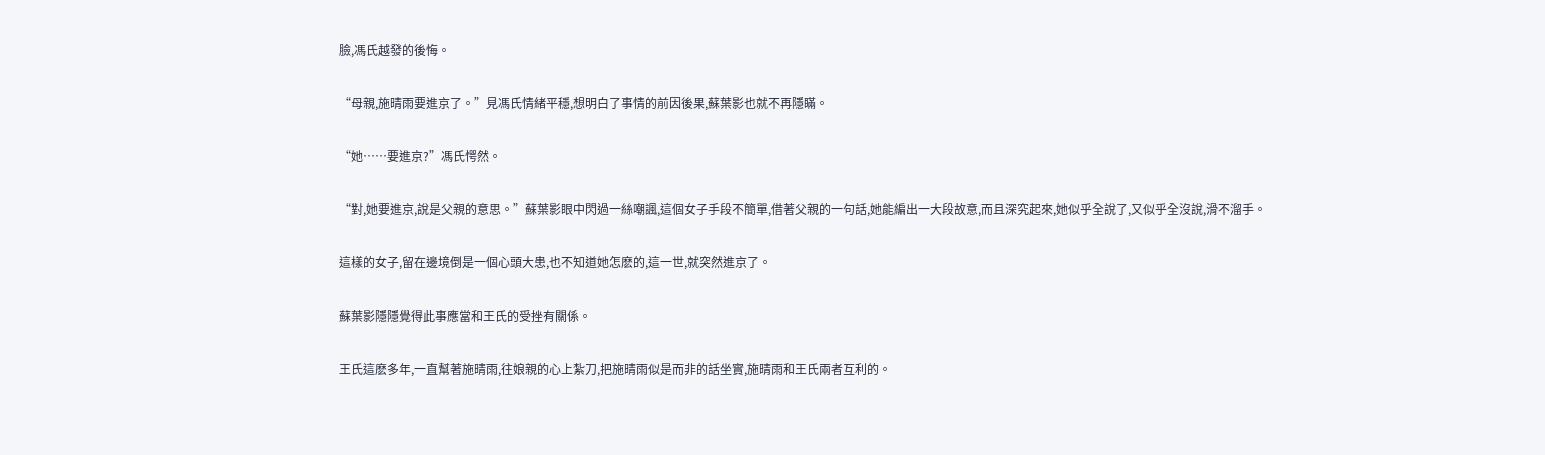臉,馮氏越發的後悔。

“母親,施晴雨要進京了。”見馮氏情緒平穩,想明白了事情的前因後果,蘇葉影也就不再隱瞞。

“她……要進京?”馮氏愕然。

“對,她要進京,說是父親的意思。”蘇葉影眼中閃過一絲嘲諷,這個女子手段不簡單,借著父親的一句話,她能編出一大段故意,而且深究起來,她似乎全說了,又似乎全沒說,滑不溜手。

這樣的女子,留在邊境倒是一個心頭大患,也不知道她怎麽的,這一世,就突然進京了。

蘇葉影隱隱覺得此事應當和王氏的受挫有關係。

王氏這麽多年,一直幫著施晴雨,往娘親的心上紮刀,把施晴雨似是而非的話坐實,施晴雨和王氏兩者互利的。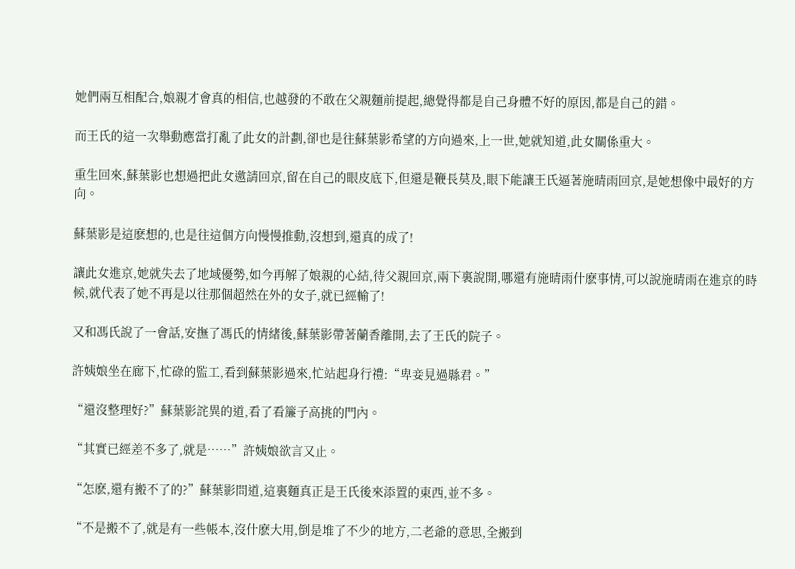她們兩互相配合,娘親才會真的相信,也越發的不敢在父親麵前提起,總覺得都是自己身體不好的原因,都是自己的錯。

而王氏的這一次舉動應當打亂了此女的計劃,卻也是往蘇葉影希望的方向過來,上一世,她就知道,此女關係重大。

重生回來,蘇葉影也想過把此女邀請回京,留在自己的眼皮底下,但還是鞭長莫及,眼下能讓王氏逼著施晴雨回京,是她想像中最好的方向。

蘇葉影是這麽想的,也是往這個方向慢慢推動,沒想到,還真的成了!

讓此女進京,她就失去了地域優勢,如今再解了娘親的心結,待父親回京,兩下裏說開,哪還有施晴雨什麽事情,可以說施晴雨在進京的時候,就代表了她不再是以往那個超然在外的女子,就已經輸了!

又和馮氏說了一會話,安撫了馮氏的情緒後,蘇葉影帶著蘭香離開,去了王氏的院子。

許姨娘坐在廊下,忙碌的監工,看到蘇葉影過來,忙站起身行禮:“卑妾見過縣君。”

“還沒整理好?”蘇葉影詫異的道,看了看簾子高挑的門內。

“其實已經差不多了,就是……”許姨娘欲言又止。

“怎麽,還有搬不了的?”蘇葉影問道,這裏麵真正是王氏後來添置的東西,並不多。

“不是搬不了,就是有一些帳本,沒什麽大用,倒是堆了不少的地方,二老爺的意思,全搬到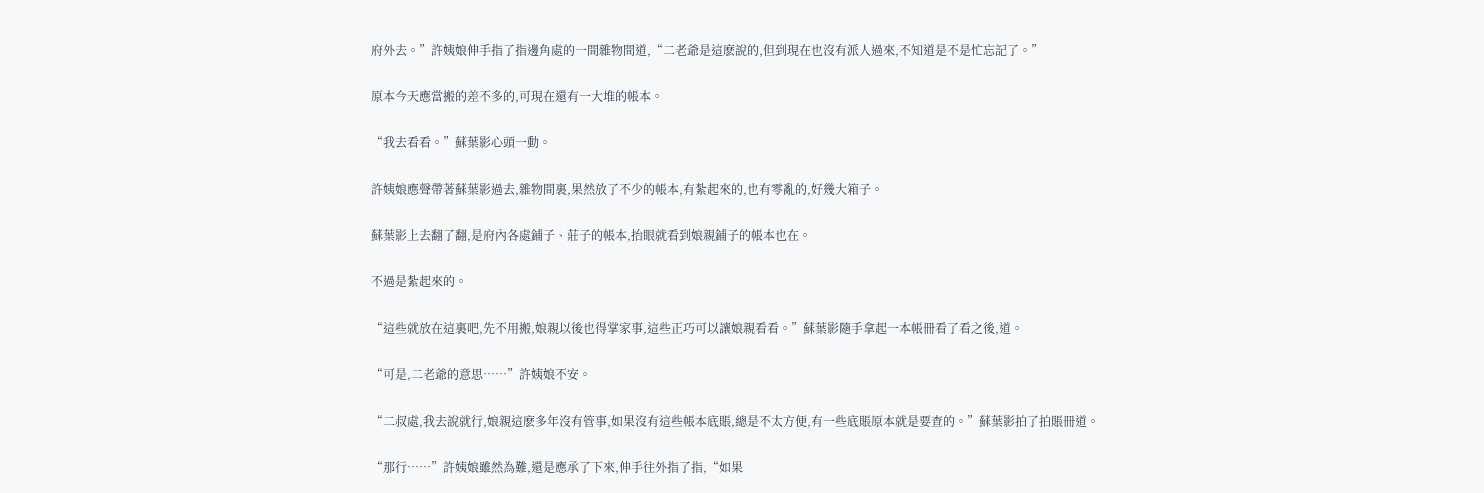府外去。”許姨娘伸手指了指邊角處的一間雜物間道,“二老爺是這麽說的,但到現在也沒有派人過來,不知道是不是忙忘記了。”

原本今天應當搬的差不多的,可現在還有一大堆的帳本。

“我去看看。”蘇葉影心頭一動。

許姨娘應聲帶著蘇葉影過去,雜物間裏,果然放了不少的帳本,有紮起來的,也有零亂的,好幾大箱子。

蘇葉影上去翻了翻,是府內各處鋪子、莊子的帳本,抬眼就看到娘親鋪子的帳本也在。

不過是紮起來的。

“這些就放在這裏吧,先不用搬,娘親以後也得掌家事,這些正巧可以讓娘親看看。”蘇葉影隨手拿起一本帳冊看了看之後,道。

“可是,二老爺的意思……”許姨娘不安。

“二叔處,我去說就行,娘親這麽多年沒有管事,如果沒有這些帳本底賬,總是不太方便,有一些底賬原本就是要查的。”蘇葉影拍了拍賬冊道。

“那行……”許姨娘雖然為難,還是應承了下來,伸手往外指了指,“如果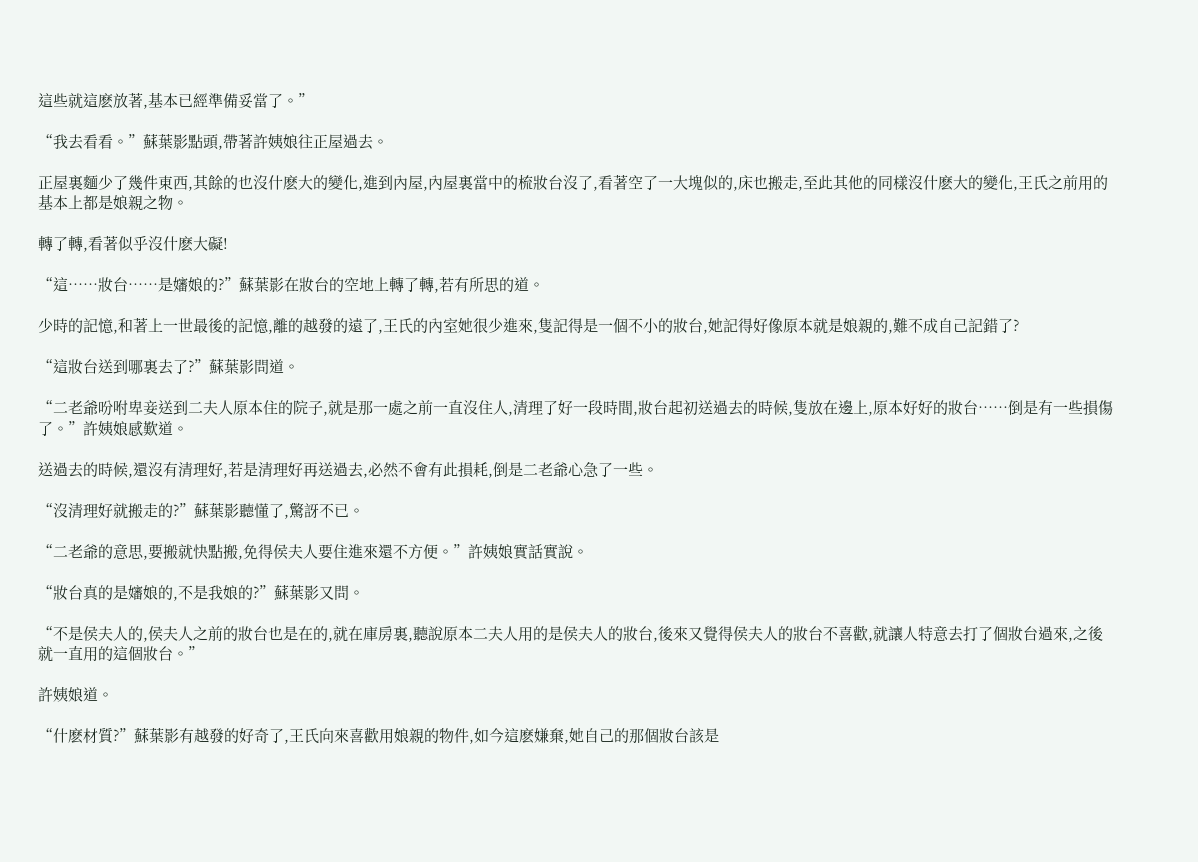這些就這麽放著,基本已經準備妥當了。”

“我去看看。”蘇葉影點頭,帶著許姨娘往正屋過去。

正屋裏麵少了幾件東西,其餘的也沒什麽大的變化,進到內屋,內屋裏當中的梳妝台沒了,看著空了一大塊似的,床也搬走,至此其他的同樣沒什麽大的變化,王氏之前用的基本上都是娘親之物。

轉了轉,看著似乎沒什麽大礙!

“這……妝台……是嬸娘的?”蘇葉影在妝台的空地上轉了轉,若有所思的道。

少時的記憶,和著上一世最後的記憶,離的越發的遠了,王氏的內室她很少進來,隻記得是一個不小的妝台,她記得好像原本就是娘親的,難不成自己記錯了?

“這妝台送到哪裏去了?”蘇葉影問道。

“二老爺吩咐卑妾送到二夫人原本住的院子,就是那一處之前一直沒住人,清理了好一段時間,妝台起初送過去的時候,隻放在邊上,原本好好的妝台……倒是有一些損傷了。”許姨娘感歎道。

送過去的時候,還沒有清理好,若是清理好再送過去,必然不會有此損耗,倒是二老爺心急了一些。

“沒清理好就搬走的?”蘇葉影聽懂了,驚訝不已。

“二老爺的意思,要搬就快點搬,免得侯夫人要住進來還不方便。”許姨娘實話實說。

“妝台真的是嬸娘的,不是我娘的?”蘇葉影又問。

“不是侯夫人的,侯夫人之前的妝台也是在的,就在庫房裏,聽說原本二夫人用的是侯夫人的妝台,後來又覺得侯夫人的妝台不喜歡,就讓人特意去打了個妝台過來,之後就一直用的這個妝台。”

許姨娘道。

“什麽材質?”蘇葉影有越發的好奇了,王氏向來喜歡用娘親的物件,如今這麽嫌棄,她自己的那個妝台該是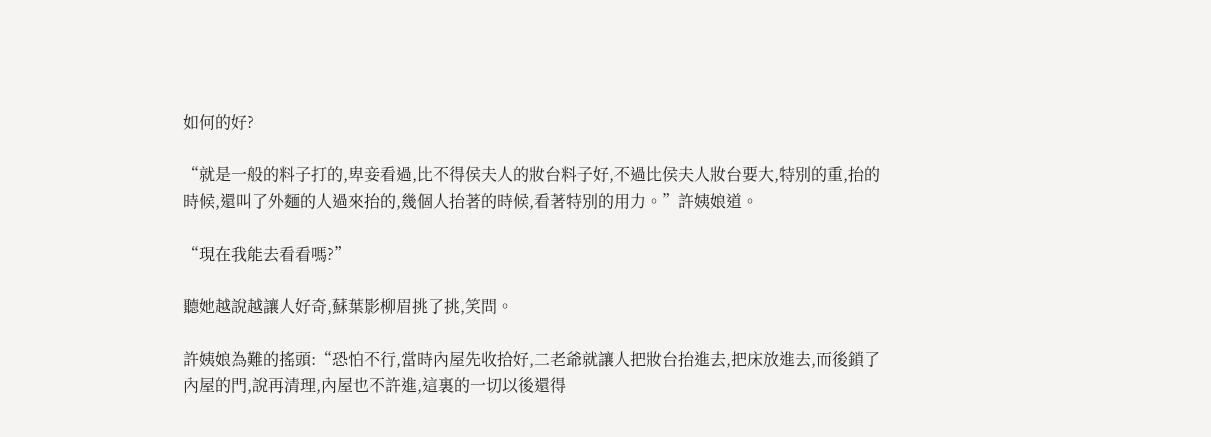如何的好?

“就是一般的料子打的,卑妾看過,比不得侯夫人的妝台料子好,不過比侯夫人妝台要大,特別的重,抬的時候,還叫了外麵的人過來抬的,幾個人抬著的時候,看著特別的用力。”許姨娘道。

“現在我能去看看嗎?”

聽她越說越讓人好奇,蘇葉影柳眉挑了挑,笑問。

許姨娘為難的搖頭:“恐怕不行,當時內屋先收拾好,二老爺就讓人把妝台抬進去,把床放進去,而後鎖了內屋的門,說再清理,內屋也不許進,這裏的一切以後還得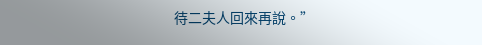待二夫人回來再說。”